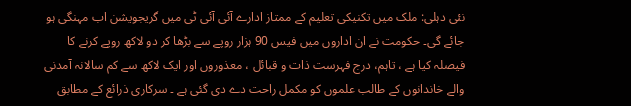نئی دہلی: ملک میں تکنیکی تعلیم کے ممتاز ادارے آئی آئی ٹی میں گریجویشن اب مہنگی ہو جائے گی۔ حکومت نے ان اداروں میں فیس 90 ہزار روپے سے بڑھا کر دو لاکھ روپے کرنے کا فیصلہ کیا ہے ، تاہم، درج فہرست ذات و قبائل ، معذوروں اور ایک لاکھ سے کم سالانہ آمدنی والے خاندانوں کے طالب علموں کو مکمل راحت دے دی گئی ہے ۔ سرکاری ذرائع کے مطابق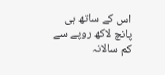اس کے ساتھ ہی پانچ لاکھ روپے سے کم سالانہ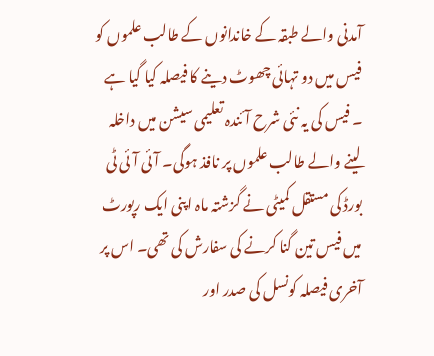آمدنی والے طبقہ کے خاندانوں کے طالب علموں کو فیس میں دو تہائی چھوٹ دینے کا فیصلہ کیا گیا ہے ۔ فیس کی یہ نئی شرح آئندہ تعلیمی سیشن میں داخلہ لینے والے طالب علموں پر نافذ ہوگی۔ آئی آئی ٹی بورڈ کی مستقل کمیٹی نے گزشتہ ماہ اپنی ایک رپورٹ میں فیس تین گنا کرنے کی سفارش کی تھی۔ اس پر آخری فیصلہ کونسل کی صدر اور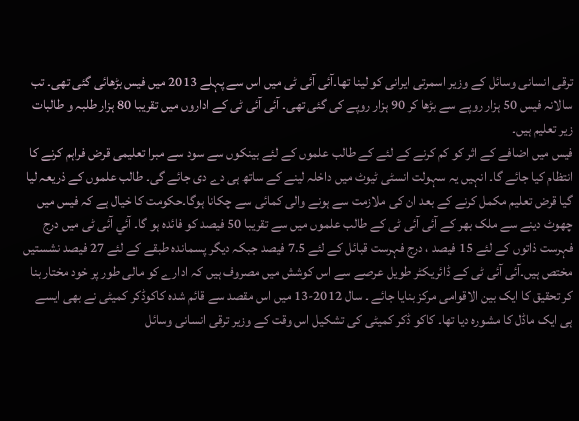ترقی انسانی وسائل کے وزیر اسمرتی ایرانی کو لینا تھا۔آئی آئی ٹی میں اس سے پہلے 2013 میں فیس بڑھائی گئی تھی۔ تب سالانہ فیس 50 ہزار روپے سے بڑھا کر 90 ہزار روپے کی گئی تھی۔ آئی آئی ٹی کے اداروں میں تقریبا 80 ہزار طلبہ و طالبات زیر تعلیم ہیں۔
فیس میں اضافے کے اثر کو کم کرنے کے لئے کے طالب علموں کے لئے بینکوں سے سود سے مبرا تعلیمی قرض فراہم کرنے کا انتظام کیا جائے گا۔ انہیں یہ سہولت انسٹی ٹیوٹ میں داخلہ لینے کے ساتھ ہی دے دی جائے گی۔ طالب علموں کے ذریعہ لیا گیا قرض تعلیم مکمل کرنے کے بعد ان کی ملازمت سے ہونے والی کمائی سے چکانا ہوگا۔حکومت کا خیال ہے کہ فیس میں چھوٹ دینے سے ملک بھر کے آئی آئی ٹی کے طالب علموں میں سے تقریبا 50 فیصد کو فائدہ ہو گا۔ آئي آئی ٹی میں درج فہرست ذاتوں کے لئے 15 فیصد ، درج فہرست قبائل کے لئے 7.5 فیصد جبکہ دیگر پسماندہ طبقے کے لئے 27 فیصد نشستیں مختص ہیں۔آئی آئی ٹی کے ڈائریکٹر طویل عرصے سے اس کوشش میں مصروف ہیں کہ ادارے کو مالی طور پر خود مختار بنا کر تحقیق کا ایک بین الاقوامی مرکز بنایا جائے ۔ سال 2012-13 میں اس مقصد سے قائم شدہ کاکوڈکر کمیٹی نے بھی ایسے ہی ایک ماڈل کا مشورہ دیا تھا۔ کاکو ڈکر کمیٹی کی تشکیل اس وقت کے وزیر ترقی انسانی وسائل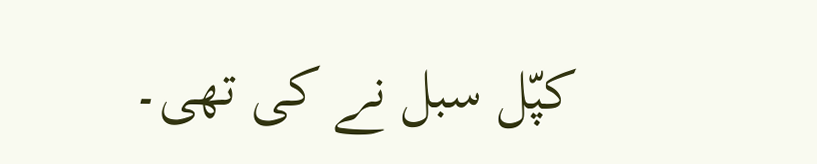کپّل سبل نے کی تھی۔